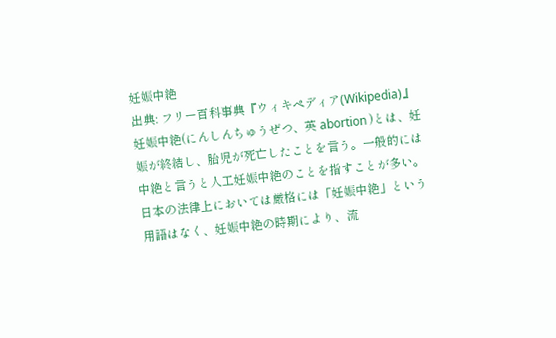妊娠中絶
出典: フリー百科事典『ウィキペディア(Wikipedia)』
妊娠中絶(にんしんちゅうぜつ、英 abortion )とは、妊娠が終結し、胎児が死亡したことを言う。一般的には中絶と言うと人工妊娠中絶のことを指すことが多い。
日本の法律上においては厳格には「妊娠中絶」という用語はなく、妊娠中絶の時期により、流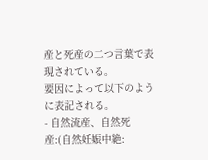産と死産の二つ言葉で表現されている。
要因によって以下のように表記される。
- 自然流産、自然死産:(自然妊娠中絶: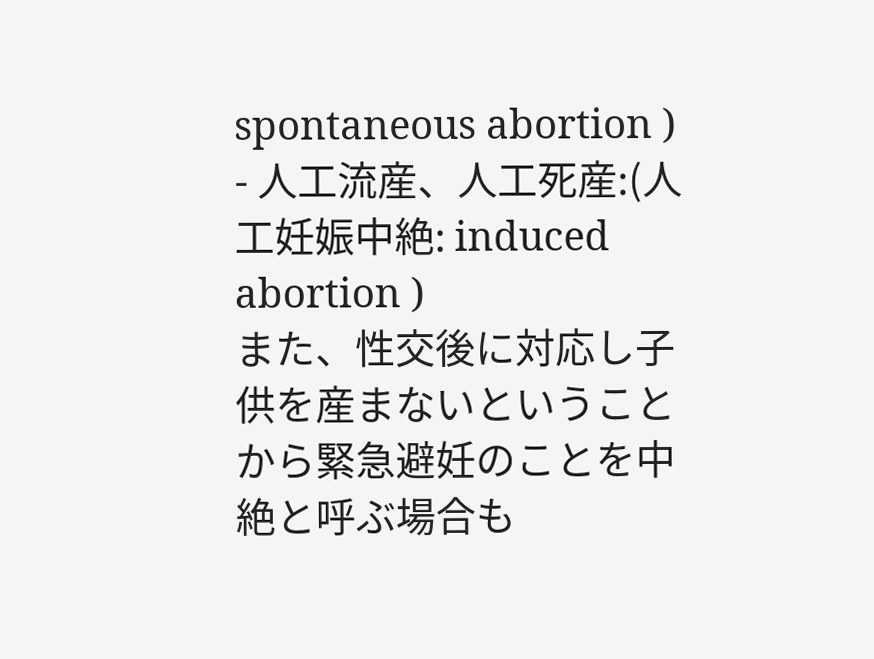spontaneous abortion )
- 人工流産、人工死産:(人工妊娠中絶: induced abortion )
また、性交後に対応し子供を産まないということから緊急避妊のことを中絶と呼ぶ場合も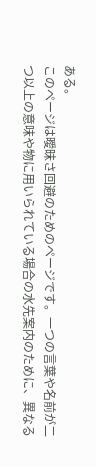ある。
このページは曖昧さ回避のためのページです。一つの言葉や名前が二つ以上の意味や物に用いられている場合の水先案内のために、異なる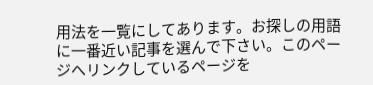用法を一覧にしてあります。お探しの用語に一番近い記事を選んで下さい。このページへリンクしているページを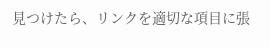見つけたら、リンクを適切な項目に張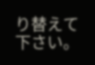り替えて下さい。